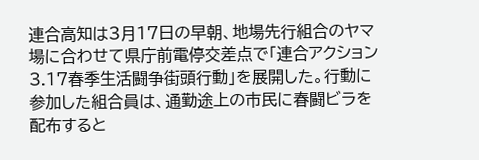連合高知は3月17日の早朝、地場先行組合のヤマ場に合わせて県庁前電停交差点で「連合アクション 3.17春季生活闘争街頭行動」を展開した。行動に参加した組合員は、通勤途上の市民に春闘ビラを配布すると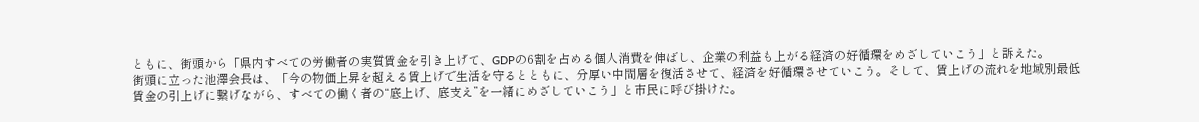ともに、街頭から「県内すべての労働者の実質賃金を引き上げて、GDPの6割を占める個人消費を伸ばし、企業の利益も上がる経済の好循環をめざしていこう」と訴えた。
街頭に立った池澤会長は、「今の物価上昇を超える賃上げで生活を守るとともに、分厚い中間層を復活させて、経済を好循環させていこう。そして、賃上げの流れを地域別最低賃金の引上げに繋げながら、すべての働く者の“底上げ、底支え”を一緒にめざしていこう」と市民に呼び掛けた。